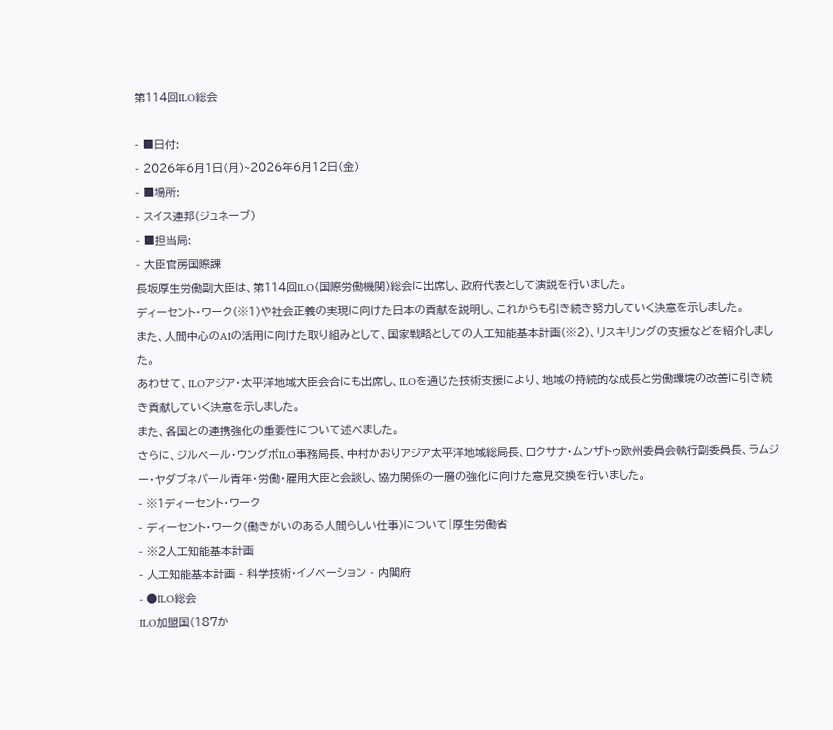第114回ILO総会

- ■日付:
- 2026年6月1日(月)~2026年6月12日(金)
- ■場所:
- スイス連邦(ジュネーブ)
- ■担当局:
- 大臣官房国際課
長坂厚生労働副大臣は、第114回ILO(国際労働機関)総会に出席し、政府代表として演説を行いました。
ディーセント・ワーク(※1)や社会正義の実現に向けた日本の貢献を説明し、これからも引き続き努力していく決意を示しました。
また、人間中心のAIの活用に向けた取り組みとして、国家戦略としての人工知能基本計画(※2)、リスキリングの支援などを紹介しました。
あわせて、ILOアジア・太平洋地域大臣会合にも出席し、ILOを通じた技術支援により、地域の持続的な成長と労働環境の改善に引き続き貢献していく決意を示しました。
また、各国との連携強化の重要性について述べました。
さらに、ジルベール・ウングボILO事務局長、中村かおりアジア太平洋地域総局長、ロクサナ・ムンザトゥ欧州委員会執行副委員長、ラムジー・ヤダブネパール青年・労働・雇用大臣と会談し、協力関係の一層の強化に向けた意見交換を行いました。
- ※1ディーセント・ワーク
- ディーセント・ワーク(働きがいのある人間らしい仕事)について|厚生労働省
- ※2人工知能基本計画
- 人工知能基本計画 - 科学技術・イノベーション - 内閣府
- ●ILO総会
ILO加盟国(187か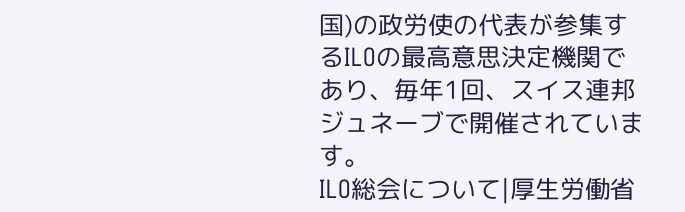国)の政労使の代表が参集するILOの最高意思決定機関であり、毎年1回、スイス連邦 ジュネーブで開催されています。
ILO総会について|厚生労働省